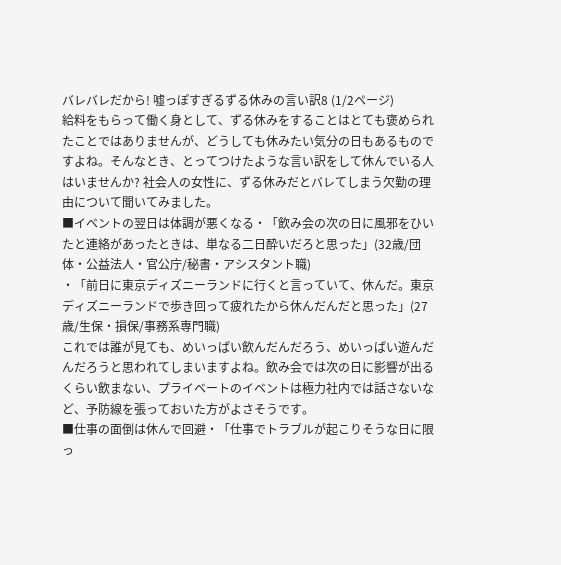バレバレだから! 嘘っぽすぎるずる休みの言い訳8 (1/2ページ)
給料をもらって働く身として、ずる休みをすることはとても褒められたことではありませんが、どうしても休みたい気分の日もあるものですよね。そんなとき、とってつけたような言い訳をして休んでいる人はいませんか? 社会人の女性に、ずる休みだとバレてしまう欠勤の理由について聞いてみました。
■イベントの翌日は体調が悪くなる・「飲み会の次の日に風邪をひいたと連絡があったときは、単なる二日酔いだろと思った」(32歳/団体・公益法人・官公庁/秘書・アシスタント職)
・「前日に東京ディズニーランドに行くと言っていて、休んだ。東京ディズニーランドで歩き回って疲れたから休んだんだと思った」(27歳/生保・損保/事務系専門職)
これでは誰が見ても、めいっぱい飲んだんだろう、めいっぱい遊んだんだろうと思われてしまいますよね。飲み会では次の日に影響が出るくらい飲まない、プライベートのイベントは極力社内では話さないなど、予防線を張っておいた方がよさそうです。
■仕事の面倒は休んで回避・「仕事でトラブルが起こりそうな日に限っ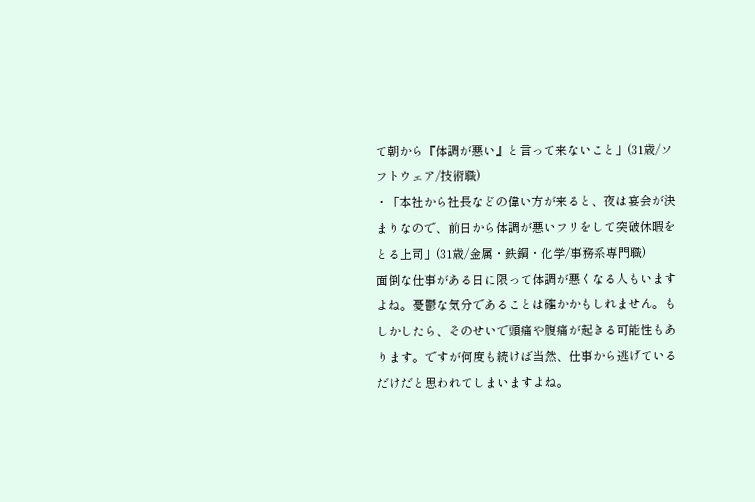て朝から『体調が悪い』と言って来ないこと」(31歳/ソフトウェア/技術職)
・「本社から社長などの偉い方が来ると、夜は宴会が決まりなので、前日から体調が悪いフリをして突破休暇をとる上司」(31歳/金属・鉄鋼・化学/事務系専門職)
面倒な仕事がある日に限って体調が悪くなる人もいますよね。憂鬱な気分であることは確かかもしれません。もしかしたら、そのせいで頭痛や腹痛が起きる可能性もあります。ですが何度も続けば当然、仕事から逃げているだけだと思われてしまいますよね。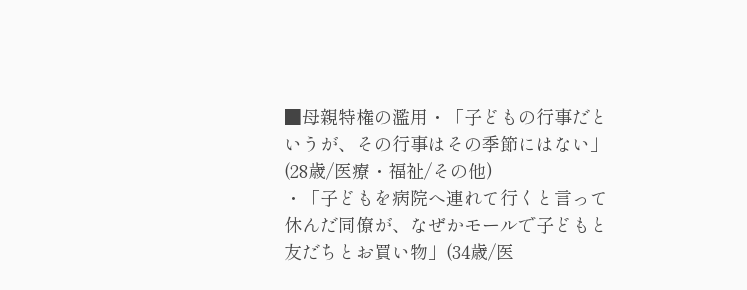■母親特権の濫用・「子どもの行事だというが、その行事はその季節にはない」(28歳/医療・福祉/その他)
・「子どもを病院へ連れて行くと言って休んだ同僚が、なぜかモールで子どもと友だちとお買い物」(34歳/医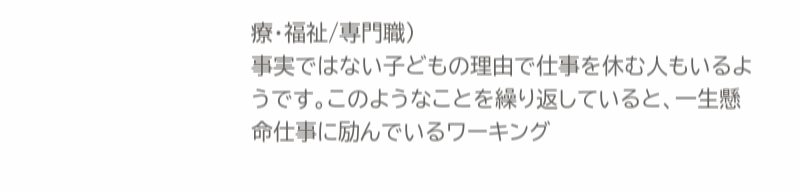療・福祉/専門職)
事実ではない子どもの理由で仕事を休む人もいるようです。このようなことを繰り返していると、一生懸命仕事に励んでいるワーキング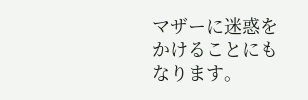マザーに迷惑をかけることにもなります。